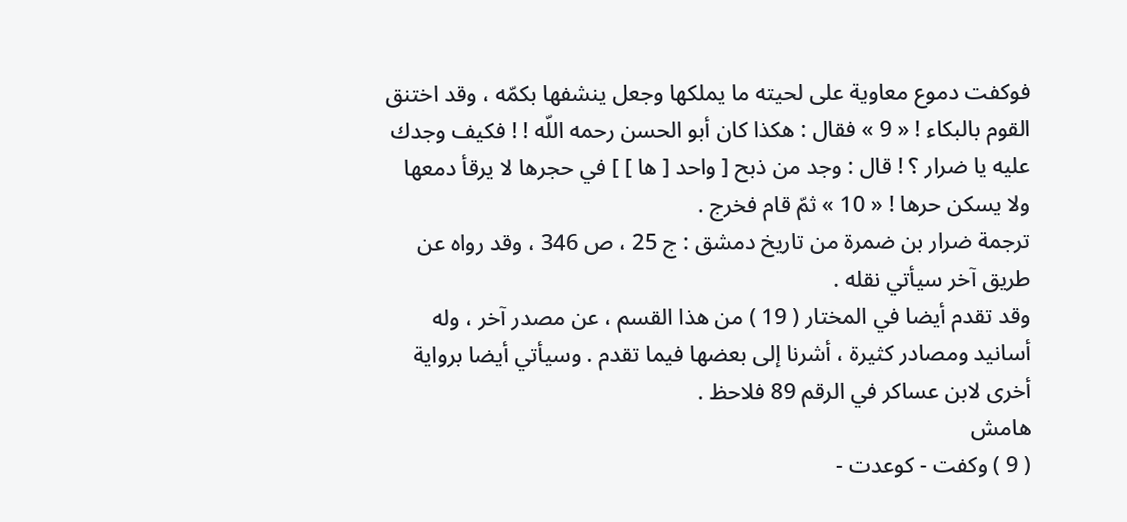فوكفت دموع معاوية على لحيته ما يملكها وجعل ينشفها بكمّه ، وقد اختنق القوم بالبكاء ! « 9 » فقال : هكذا كان أبو الحسن رحمه اللّه ! ! فكيف وجدك عليه يا ضرار ؟ ! قال : وجد من ذبح [ واحد [ ها ] ] في حجرها لا يرقأ دمعها ولا يسكن حرها ! « 10 » ثمّ قام فخرج .
ترجمة ضرار بن ضمرة من تاريخ دمشق : ج 25 ، ص 346 ، وقد رواه عن طريق آخر سيأتي نقله .
وقد تقدم أيضا في المختار ( 19 ) من هذا القسم ، عن مصدر آخر ، وله أسانيد ومصادر كثيرة ، أشرنا إلى بعضها فيما تقدم . وسيأتي أيضا برواية أخرى لابن عساكر في الرقم 89 فلاحظ .
هامش
( 9 ) وكفت - كوعدت -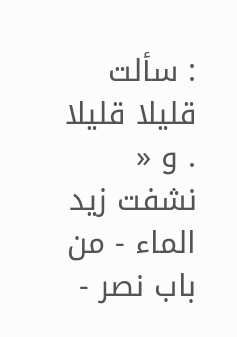: سألت قليلا قليلا . و « نشفت زيد الماء - من باب نصر -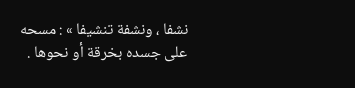نشفا ، ونشفة تنشيفا » : مسحه على جسده بخرقة أو نحوها .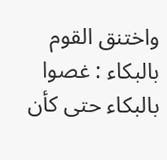واختنق القوم بالبكاء : غصوا بالبكاء حتى كأن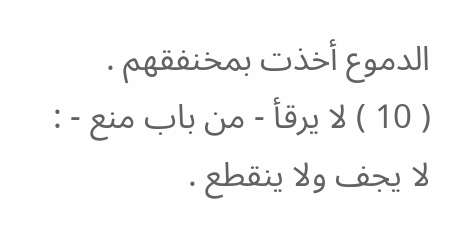الدموع أخذت بمخنفقهم .
( 10 ) لا يرقأ - من باب منع - : لا يجف ولا ينقطع .